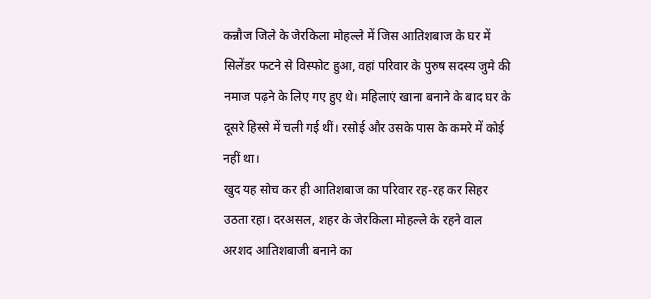कन्नौज जिले के जेरकिला मोहल्ले में जिस आतिशबाज के घर में सिलेंडर फटने से विस्फोट हुआ, वहां परिवार के पुरुष सदस्य जुमे की नमाज पढ़ने के लिए गए हुए थे। महिलाएं खाना बनाने के बाद घर के दूसरे हिस्से में चली गई थीं। रसोई और उसके पास के कमरे में कोई नहीं था।
खुद यह सोच कर ही आतिशबाज का परिवार रह-रह कर सिहर उठता रहा। दरअसल, शहर के जेरकिला मोहल्ले के रहने वाल अरशद आतिशबाजी बनाने का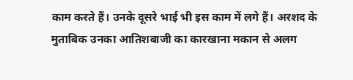काम करते हैं। उनके दूसरे भाई भी इस काम में लगे हैं। अरशद के मुताबिक उनका आतिशबाजी का कारखाना मकान से अलग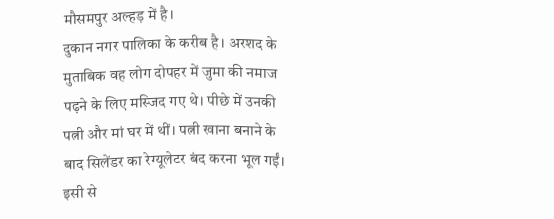मौसमपुर अल्हड़ में है।
दुकान नगर पालिका के करीब है। अरशद के मुताबिक वह लोग दोपहर में जुमा की नमाज पढ़ने के लिए मस्जिद गए थे। पीछे में उनकी पत्नी और मां घर में थीं। पत्नी खाना बनाने के बाद सिलेंडर का रेग्यूलेटर बंद करना भूल गईं। इसी से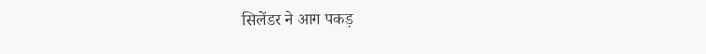सिलेंडर ने आग पकड़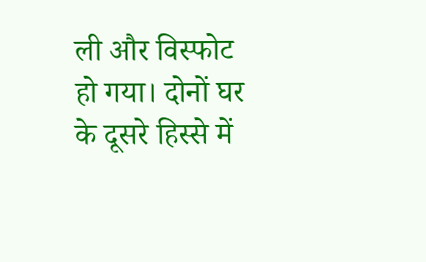ली और विस्फोट हो गया। दोनों घर के दूसरे हिस्से में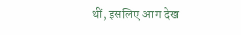थीं, इसलिए आग देख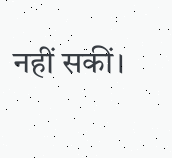नहीं सकीं।